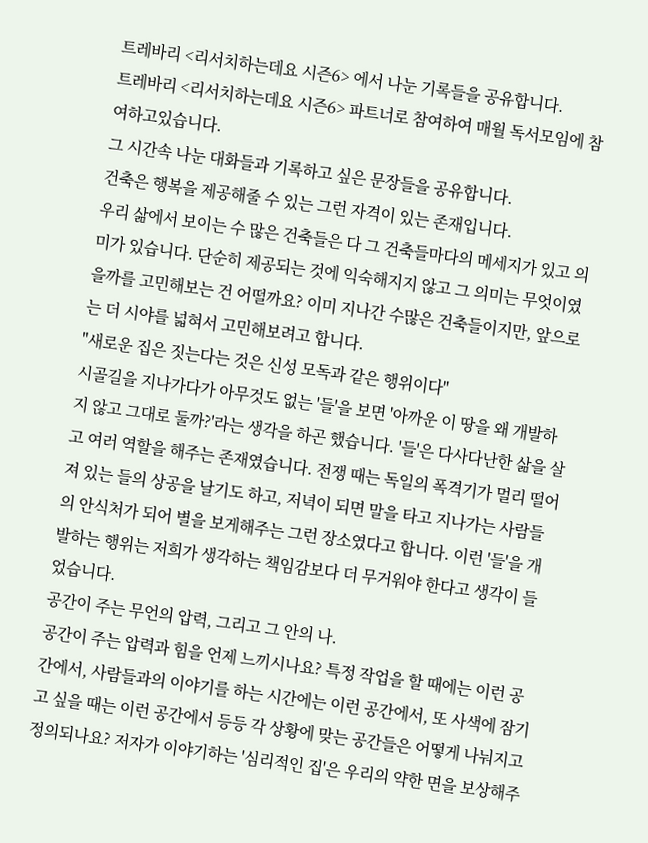트레바리 <리서치하는데요 시즌6> 에서 나눈 기록들을 공유합니다.
트레바리 <리서치하는데요 시즌6> 파트너로 참여하여 매월 독서모임에 참여하고있습니다.
그 시간속 나눈 대화들과 기록하고 싶은 문장들을 공유합니다.
건축은 행복을 제공해줄 수 있는 그런 자격이 있는 존재입니다.
우리 삶에서 보이는 수 많은 건축들은 다 그 건축들마다의 메세지가 있고 의미가 있습니다. 단순히 제공되는 것에 익숙해지지 않고 그 의미는 무엇이였을까를 고민해보는 건 어떨까요? 이미 지나간 수많은 건축들이지만, 앞으로는 더 시야를 넓혀서 고민해보려고 합니다.
"새로운 집은 짓는다는 것은 신성 모독과 같은 행위이다"
시골길을 지나가다가 아무것도 없는 '들'을 보면 '아까운 이 땅을 왜 개발하지 않고 그대로 둘까?'라는 생각을 하곤 했습니다. '들'은 다사다난한 삶을 살고 여러 역할을 해주는 존재였습니다. 전쟁 때는 독일의 폭격기가 멀리 떨어져 있는 들의 상공을 날기도 하고, 저녁이 되면 말을 타고 지나가는 사람들의 안식처가 되어 별을 보게해주는 그런 장소였다고 합니다. 이런 '들'을 개발하는 행위는 저희가 생각하는 책임감보다 더 무거워야 한다고 생각이 들었습니다.
공간이 주는 무언의 압력, 그리고 그 안의 나.
공간이 주는 압력과 힘을 언제 느끼시나요? 특정 작업을 할 때에는 이런 공간에서, 사람들과의 이야기를 하는 시간에는 이런 공간에서, 또 사색에 잠기고 싶을 때는 이런 공간에서 등등 각 상황에 맞는 공간들은 어떻게 나눠지고 정의되나요? 저자가 이야기하는 '심리적인 집'은 우리의 약한 면을 보상해주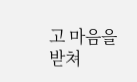고 마음을 받쳐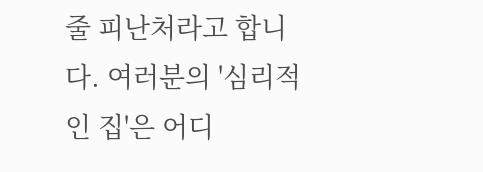줄 피난처라고 합니다. 여러분의 '심리적인 집'은 어디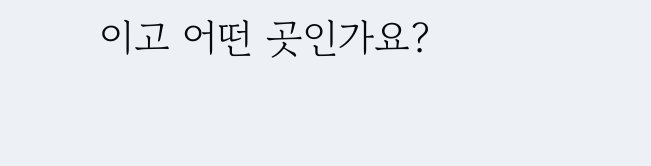이고 어떤 곳인가요?